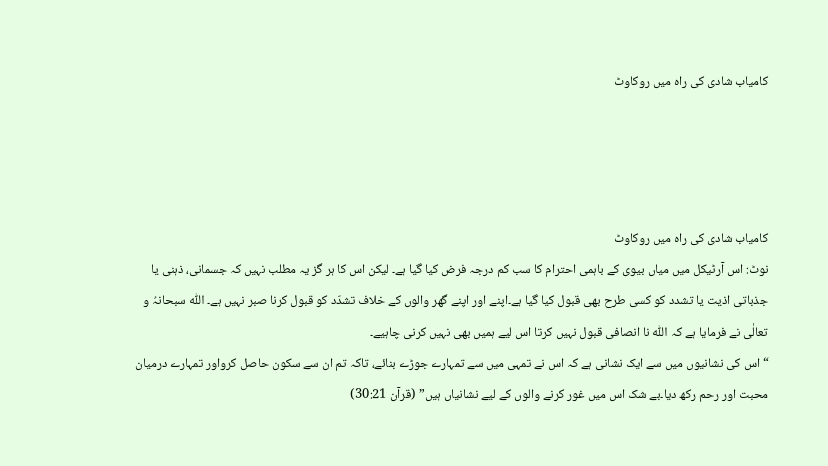کامیاب شادی کی راہ میں روکاوٹ




کامیاب شادی کی راہ میں روکاوٹ
نوٹ: اس آرٹیکل میں میاں بیوی کے باہمی احترام کا سب کم درجہ فرض کیا گیا ہے۔ لیکن اس کا ہر گز یہ مطلب نہیں کہ جسمانی، ذہنی یا جذباتی اذیت یا تشدد کو کسی طرح بھی قبول کیا گیا ہے۔اپنے اور اپنے گھر والوں کے خلاف تشدّد کو قبول کرنا صبر نہیں ہے۔ اللّٰہ سبحانہُ و تعالٰی نے فرمایا ہے کہ اللّٰہ نا انصافی قبول نہیں کرتا اس لیے ہمیں بھی نہیں کرنی چاہیے۔
“اس کی نشانیوں میں سے ایک نشانی ہے کہ اس نے تمہی میں سے تمہارے جوڑے بنائے، تاکہ تم ان سے سکون حاصل کرواور تمہارے درمیان محبت اور رحم رکھ دیا۔بے شک اس میں غور کرنے والوں کے لیے نشانیاں ہیں” (قرآن 30:21)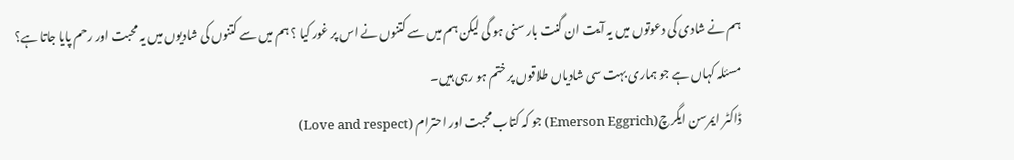ہم نے شادی کی دعوتوں میں یہ آیت ان گنت بار سنی ہو گی لیکن ہم میں سے کتنوں نے اس پر غور کیا ؟ ہم میں سے کتنوں کی شادیوں میں یہ محبت اور رحم پایا جاتا ہے؟
مسئلہ کہاں ہے جو ہماری بہت سی شادیاں طلاقوں پر ختم ہو رہی ہیں۔
ڈاکٹر ایمرسن ایگرچ(Emerson Eggrich) جو کہ کتاب محبت اور احترام (Love and respect)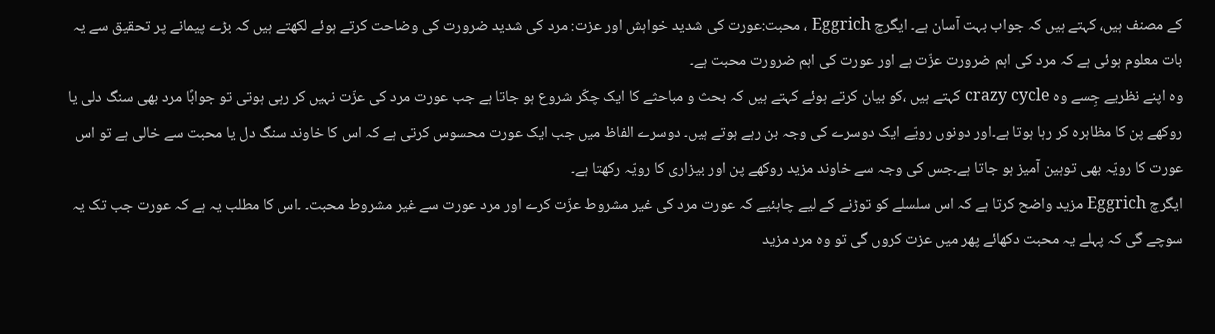کے مصنف ہیں، کہتے ہیں کہ جواب بہت آسان ہے۔ ایگرچ Eggrich ، محبت:عورت کی شدید خواہش اور عزت: مرد کی شدید ضرورت کی وضاحت کرتے ہوئے لکھتے ہیں کہ بڑے پیمانے پر تحقیق سے یہ بات معلوم ہوئی ہے کہ مرد کی اہم ضرورت عزّت ہے اور عورت کی اہم ضرورت محبت ہے۔
وہ اپنے نظریے جِسے وہ crazy cycle کہتے ہیں ،کو بیان کرتے ہوئے کہتے ہیں کہ بحث و مباحثے کا ایک چکّر شروع ہو جاتا ہے جب عورت مرد کی عزّت نہیں کر رہی ہوتی تو جوابًا مرد بھی سنگ دلی یا روکھے پن کا مظاہرہ کر رہا ہوتا ہے۔اور دونوں رویّے ایک دوسرے کی وجہ بن رہے ہوتے ہیں۔ دوسرے الفاظ میں جب ایک عورت محسوس کرتی ہے کہ اس کا خاوند سنگ دل یا محبت سے خالی ہے تو اس عورت کا رویّہ بھی توہین آمیز ہو جاتا ہے۔جس کی وجہ سے خاوند مزید روکھے پن اور بیزاری کا رویّہ رکھتا ہے۔
ایگرچ Eggrich مزید واضح کرتا ہے کہ اس سلسلے کو توڑنے کے لیے چاہئیے کہ عورت مرد کی غیر مشروط عزّت کرے اور مرد عورت سے غیر مشروط محبت۔ ۔اس کا مطلب یہ ہے کہ عورت جب تک یہ سوچے گی کہ پہلے یہ محبت دکھائے پھر میں عزت کروں گی تو وہ مرد مزید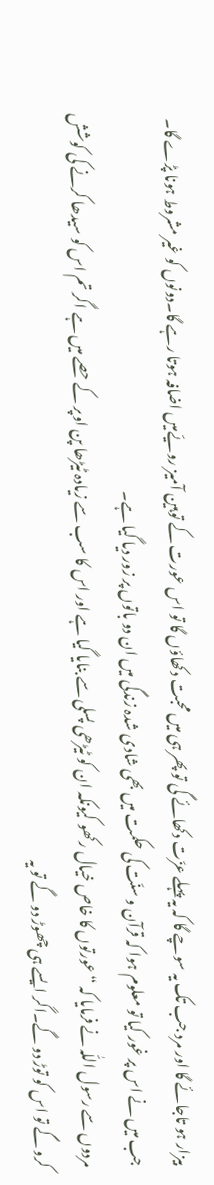بیزار ہو تاجائے گا اور مرد جب تک یہ سوچے گا کہ یہ پہلے عزّت دکھائے گی تو پھر ہی میں محبت دکھاؤں گا تو اس عورت کے توہین آمیز رویّےمیں اضافہ ہوتا رہے گا۔دونوں کو غیر مشروط ہونا پڑے گا۔
جب میں نے اس پر غور کیا تو معلوم ہوا کہ قرآن و سنّت کی حکمت میں بھی شادی شدہ زندگی میں ان دو باتوں پر زور دیا گیا ہے۔
مردوں سے رسول اللّٰہ نے فرمایا کہ “ عورتوں کا خاص خیال رکھو کیونکہ ان کو ٹیڑھی پسلی سے بنایا گیا ہے اور اس کا سب سے زیادہ ٹیڑھا پن اوپر کے حصے میں ہے اگر تم اس کو سیدھا کرنے کی کوشش کرو گے تو اس کو توڑ دو گے۔اگر ایسے ہی چھوڑ دو گے تو یہ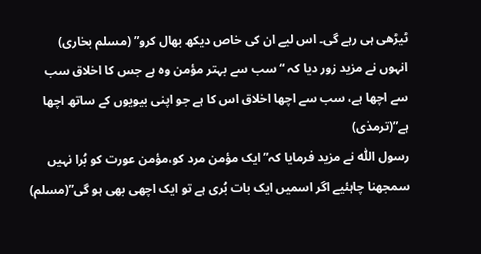ٹیڑھی ہی رہے گی۔ اس لیے ان کی خاص دیکھ بھال کرو” (مسلم بخاری)
انہوں نے مزید زور دیا کہ “ سب سے بہتر مؤمن وہ ہے جس کا اخلاق سب سے اچھا ہے، سب سے اچھا اخلاق اس کا ہے جو اپنی بیویوں کے ساتھ اچھا ہے”(ترمذی)
رسول اللّٰہ نے مزید فرمایا کہ” ایک مؤمن مرد کو،مؤمن عورت کو بُرا نہیں سمجھنا چاہئیے اگر اسمیں ایک بات بُری ہے تو ایک اچھی بھی ہو گی”(مسلم)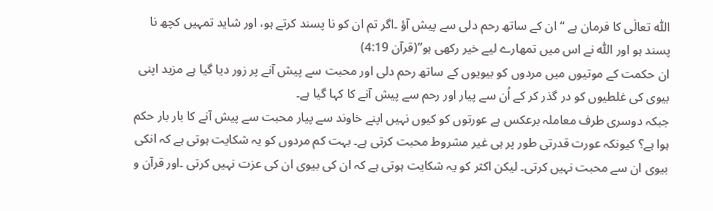اللّٰہ تعالٰی کا فرمان ہے “ ان کے ساتھ رحم دلی سے پیش آؤ ۔اگر تم ان کو نا پسند کرتے ہو، اور شاید تمہیں کچھ نا پسند ہو اور اللّٰہ نے اس میں تمھارے لیے خیر رکھی ہو”(قرآن 4:19)
ان حکمت کے موتیوں میں مردوں کو بیویوں کے ساتھ رحم دلی اور محبت سے پیش آنے پر زور دیا گیا ہے مزید اپنی بیوی کی غلطیوں کو در گذر کر کے اُن سے پیار اور رحم سے پیش آنے کا کہا گیا ہے۔
جبکہ دوسری طرف معاملہ برعکس ہے عورتوں کو کیوں نہیں اپنے خاوند سے پیار محبت سے پیش آنے کا بار بار حکم ہوا ہے؟ کیونکہ عورت قدرتی طور پر ہی غیر مشروط محبت کرتی ہے۔ بہت کم مردوں کو یہ شکایت ہوتی ہے کہ انکی بیوی ان سے محبت نہیں کرتی۔ لیکن اکثر کو یہ شکایت ہوتی ہے کہ ان کی بیوی ان کی عزت نہیں کرتی ۔اور قرآن و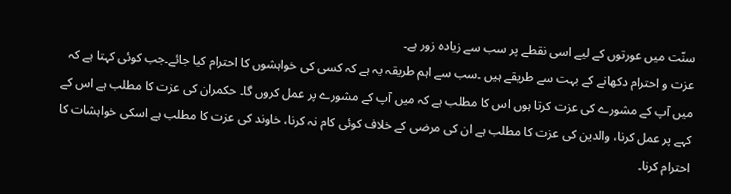سنّت میں عورتوں کے لیے اسی نقطے پر سب سے زیادہ زور ہے۔
عزت و احترام دکھانے کے بہت سے طریقے ہیں ۔سب سے اہم طریقہ یہ ہے کہ کسی کی خواہشوں کا احترام کیا جائے۔جب کوئی کہتا ہے کہ میں آپ کے مشورے کی عزت کرتا ہوں اس کا مطلب ہے کہ میں آپ کے مشورے پر عمل کروں گا۔ حکمران کی عزت کا مطلب ہے اس کے کہے پر عمل کرنا، والدین کی عزت کا مطلب ہے ان کی مرضی کے خلاف کوئی کام نہ کرنا، خاوند کی عزت کا مطلب ہے اسکی خواہشات کا احترام کرنا۔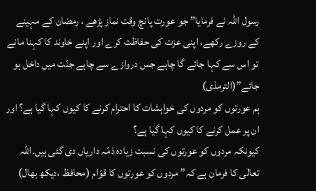رسول اللّٰہ نے فرمایا” جو عورت پانچ وقت نماز پڑھے ، رمضان کے مہینے کے روزے رکھے، اپنی عزت کی حفاظت کرے اور اپنے خاوند کا کہنا مانے تو اس سے کہا جائے گا چاہے جس دروازے سے چاہے جنّت میں داخل ہو جائے”(الترمذی)
ہم عورتوں کو مردوں کی خواہشات کا احترام کرنے کا کیوں کہا گیا ہے؟ اور ان پر عمل کرنے کا کیوں کہا گیا ہے؟
کیونکہ مردوں کو عورتوں کی نسبت زیادہ ذمّہ داریاں دی گئی ہیں۔اللّٰہ تعالٰی کا فرمان ہے کہ” مردوں کو عورتوں کا قوّام (محافظ ،دیکھ بھال)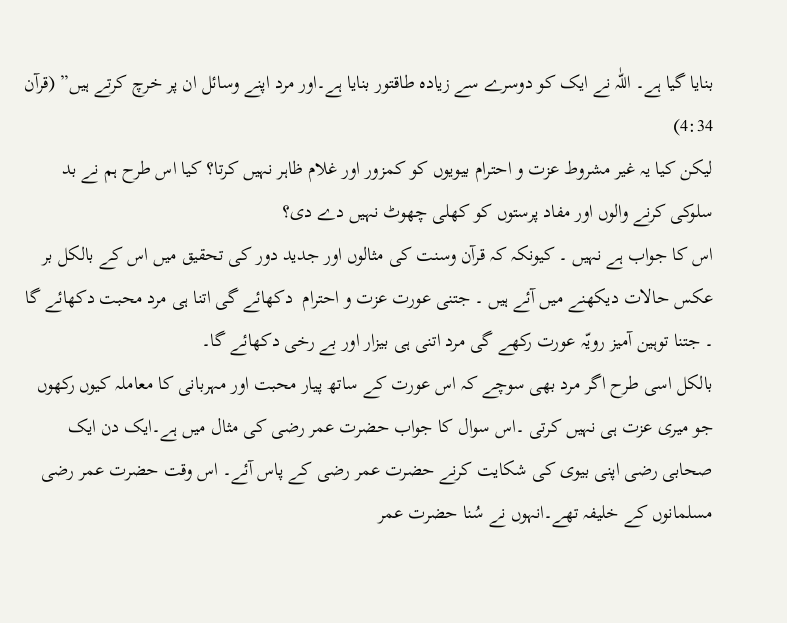بنایا گیا ہے۔ اللّٰہ نے ایک کو دوسرے سے زیادہ طاقتور بنایا ہے۔اور مرد اپنے وسائل ان پر خرچ کرتے ہیں” (قرآن 4:34)
لیکن کیا یہ غیر مشروط عزت و احترام بیویوں کو کمزور اور غلام ظاہر نہیں کرتا؟ کیا اس طرح ہم نے بد سلوکی کرنے والوں اور مفاد پرستوں کو کھلی چھوٹ نہیں دے دی؟
اس کا جواب ہے نہیں ۔ کیونکہ کہ قرآن وسنت کی مثالوں اور جدید دور کی تحقیق میں اس کے بالکل بر عکس حالات دیکھنے میں آئے ہیں ۔ جتنی عورت عزت و احترام  دکھائے گی اتنا ہی مرد محبت دکھائے گا ۔ جتنا توہین آمیز رویّہ عورت رکھے گی مرد اتنی ہی بیزار اور بے رخی دکھائے گا۔
بالکل اسی طرح اگر مرد بھی سوچے کہ اس عورت کے ساتھ پیار محبت اور مہربانی کا معاملہ کیوں رکھوں جو میری عزت ہی نہیں کرتی ۔اس سوال کا جواب حضرت عمر رضی کی مثال میں ہے۔ایک دن ایک صحابی رضی اپنی بیوی کی شکایت کرنے حضرت عمر رضی کے پاس آئے۔ اس وقت حضرت عمر رضی مسلمانوں کے خلیفہ تھے۔انہوں نے سُنا حضرت عمر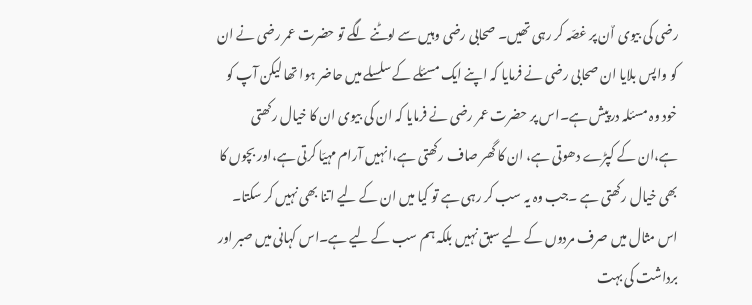رضی کی بیوی اٌن پر غصّہ کر رہی تھیں۔ صحابی رضی وہیں سے لوٹنے لگے تو حضرت عمر رضی نے ان کو واپس بلایا ان صحابی رضی نے فرمایا کہ اپنے ایک مسئلے کے سلسلے میں حاضر ہوا تھا لیکن آپ کو خود وہ مسئلہ درپیش ہے۔اس پر حضرت عمر رضی نے فرمایا کہ ان کی بیوی ان کا خیال رکھتی ہے،ان کے کپڑے دھوتی ہے، ان کا گھر صاف رکھتی ہے،انہیں آرام مہیّا کرتی ہے،اور بچوں کا بھی خیال رکھتی ہے ۔جب وہ یہ سب کر رہی ہے تو کیا میں ان کے لیے اتنا بھی نہیں کر سکتا۔
اس مثال میں صرف مردوں کے لیے سبق نہیں بلکہ ہم سب کے لیے ہے۔اس کہانی میں صبر اور برداشت کی بہت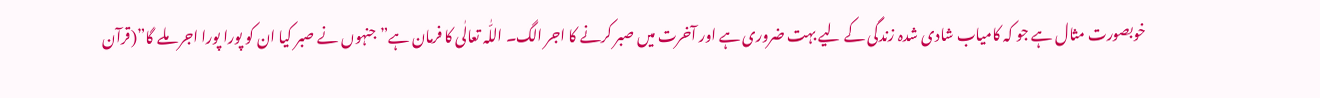خوبصورت مثال ہے جو کہ کامیاب شادی شدہ زندگی کے لیے بہت ضروری ہے اور آخرت میں صبر کرنے کا اجر الگ۔ اللّٰہ تعالٰی کا فرمان ہے” جنہوں نے صبر کیا ان کو پورا پورا اجر ملے گا”(قرآن